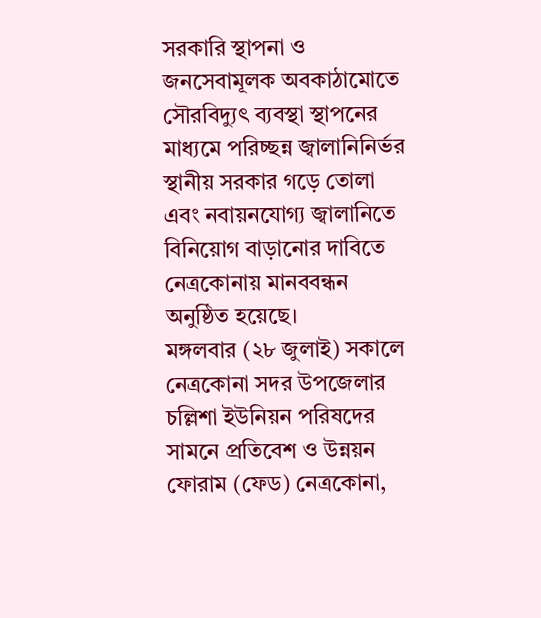সরকারি স্থাপনা ও জনসেবামূলক অবকাঠামোতে সৌরবিদ্যুৎ ব্যবস্থা স্থাপনের মাধ্যমে পরিচ্ছন্ন জ্বালানিনির্ভর স্থানীয় সরকার গড়ে তোলা এবং নবায়নযোগ্য জ্বালানিতে বিনিয়োগ বাড়ানোর দাবিতে নেত্রকোনায় মানববন্ধন অনুষ্ঠিত হয়েছে।
মঙ্গলবার (২৮ জুলাই) সকালে নেত্রকোনা সদর উপজেলার চল্লিশা ইউনিয়ন পরিষদের সামনে প্রতিবেশ ও উন্নয়ন ফোরাম (ফেড) নেত্রকোনা,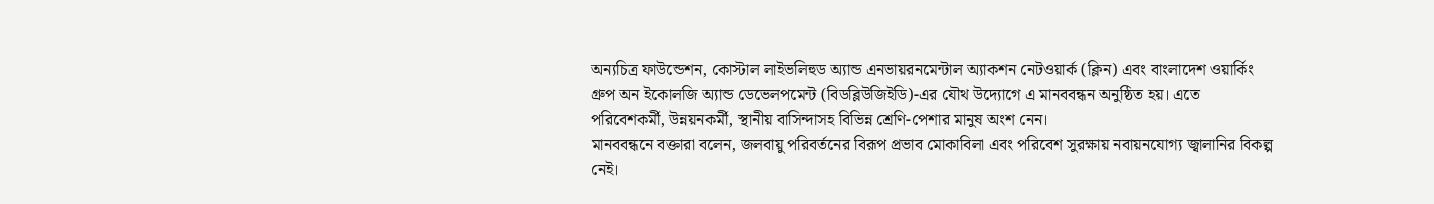অন্যচিত্র ফাউন্ডেশন, কোস্টাল লাইভলিহুড অ্যান্ড এনভায়রনমেন্টাল অ্যাকশন নেটওয়ার্ক (ক্লিন) এবং বাংলাদেশ ওয়ার্কিং গ্রুপ অন ইকোলজি অ্যান্ড ডেভেলপমেন্ট (বিডব্লিউজিইডি)-এর যৌথ উদ্যোগে এ মানববন্ধন অনুষ্ঠিত হয়। এতে পরিবেশকর্মী, উন্নয়নকর্মী, স্থানীয় বাসিন্দাসহ বিভিন্ন শ্রেণি-পেশার মানুষ অংশ নেন।
মানববন্ধনে বক্তারা বলেন, জলবায়ু পরিবর্তনের বিরূপ প্রভাব মোকাবিলা এবং পরিবেশ সুরক্ষায় নবায়নযোগ্য জ্বালানির বিকল্প নেই।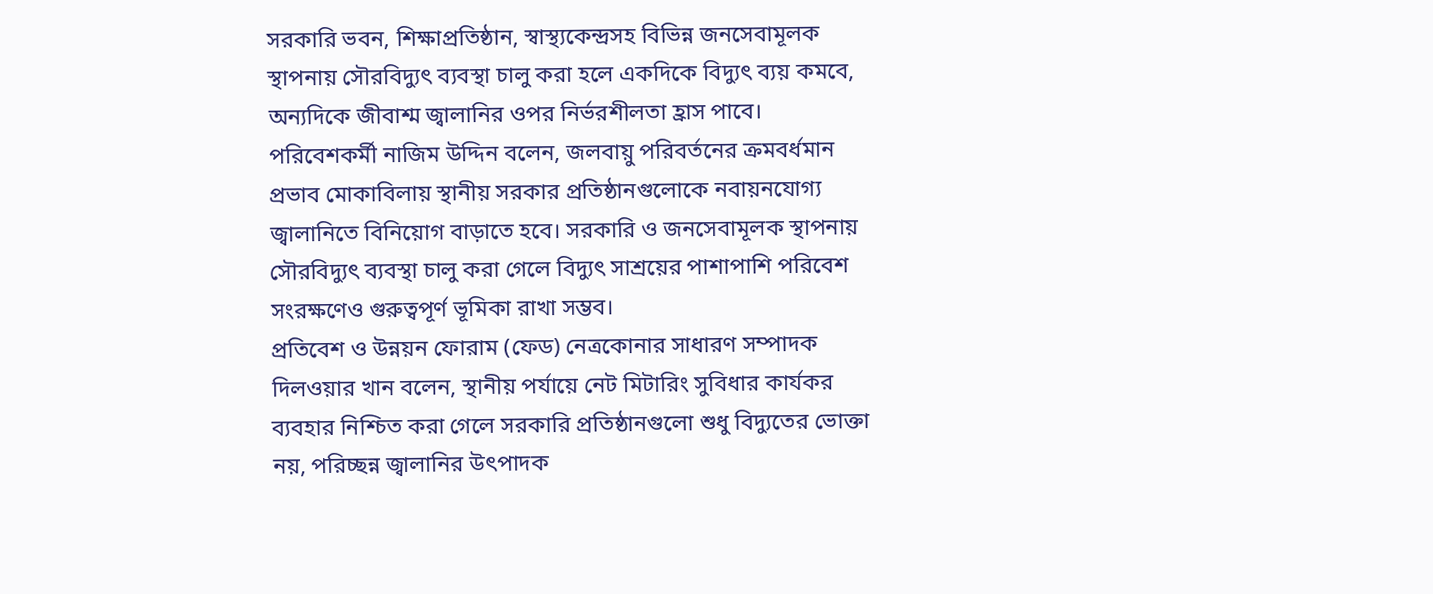সরকারি ভবন, শিক্ষাপ্রতিষ্ঠান, স্বাস্থ্যকেন্দ্রসহ বিভিন্ন জনসেবামূলক স্থাপনায় সৌরবিদ্যুৎ ব্যবস্থা চালু করা হলে একদিকে বিদ্যুৎ ব্যয় কমবে, অন্যদিকে জীবাশ্ম জ্বালানির ওপর নির্ভরশীলতা হ্রাস পাবে।
পরিবেশকর্মী নাজিম উদ্দিন বলেন, জলবায়ু পরিবর্তনের ক্রমবর্ধমান প্রভাব মোকাবিলায় স্থানীয় সরকার প্রতিষ্ঠানগুলোকে নবায়নযোগ্য জ্বালানিতে বিনিয়োগ বাড়াতে হবে। সরকারি ও জনসেবামূলক স্থাপনায় সৌরবিদ্যুৎ ব্যবস্থা চালু করা গেলে বিদ্যুৎ সাশ্রয়ের পাশাপাশি পরিবেশ সংরক্ষণেও গুরুত্বপূর্ণ ভূমিকা রাখা সম্ভব।
প্রতিবেশ ও উন্নয়ন ফোরাম (ফেড) নেত্রকোনার সাধারণ সম্পাদক দিলওয়ার খান বলেন, স্থানীয় পর্যায়ে নেট মিটারিং সুবিধার কার্যকর ব্যবহার নিশ্চিত করা গেলে সরকারি প্রতিষ্ঠানগুলো শুধু বিদ্যুতের ভোক্তা নয়, পরিচ্ছন্ন জ্বালানির উৎপাদক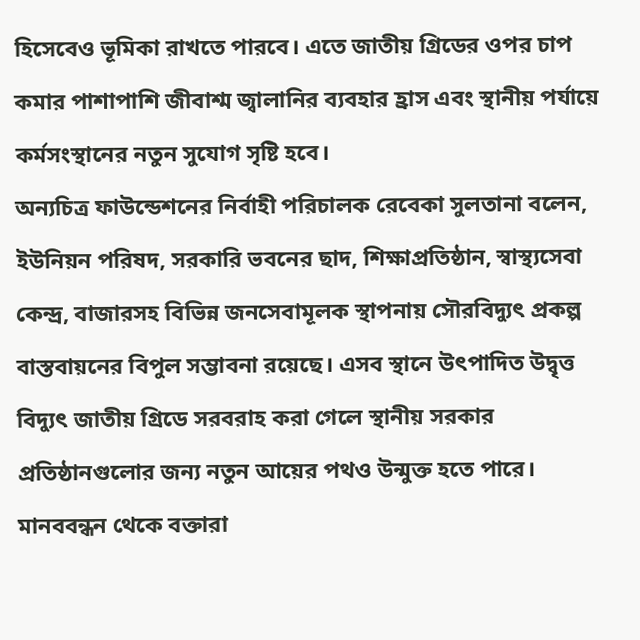হিসেবেও ভূমিকা রাখতে পারবে। এতে জাতীয় গ্রিডের ওপর চাপ কমার পাশাপাশি জীবাশ্ম জ্বালানির ব্যবহার হ্রাস এবং স্থানীয় পর্যায়ে কর্মসংস্থানের নতুন সুযোগ সৃষ্টি হবে।
অন্যচিত্র ফাউন্ডেশনের নির্বাহী পরিচালক রেবেকা সুলতানা বলেন, ইউনিয়ন পরিষদ, সরকারি ভবনের ছাদ, শিক্ষাপ্রতিষ্ঠান, স্বাস্থ্যসেবা কেন্দ্র, বাজারসহ বিভিন্ন জনসেবামূলক স্থাপনায় সৌরবিদ্যুৎ প্রকল্প বাস্তবায়নের বিপুল সম্ভাবনা রয়েছে। এসব স্থানে উৎপাদিত উদ্বৃত্ত বিদ্যুৎ জাতীয় গ্রিডে সরবরাহ করা গেলে স্থানীয় সরকার প্রতিষ্ঠানগুলোর জন্য নতুন আয়ের পথও উন্মুক্ত হতে পারে।
মানববন্ধন থেকে বক্তারা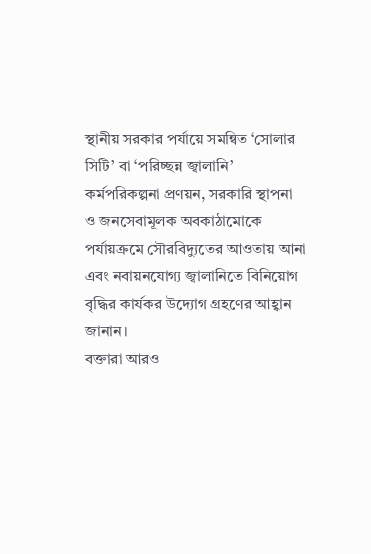স্থানীয় সরকার পর্যায়ে সমন্বিত ‘সোলার সিটি’ বা ‘পরিচ্ছন্ন জ্বালানি’ কর্মপরিকল্পনা প্রণয়ন, সরকারি স্থাপনা ও জনসেবামূলক অবকাঠামোকে পর্যায়ক্রমে সৌরবিদ্যুতের আওতায় আনা এবং নবায়নযোগ্য জ্বালানিতে বিনিয়োগ বৃদ্ধির কার্যকর উদ্যোগ গ্রহণের আহ্বান জানান।
বক্তারা আরও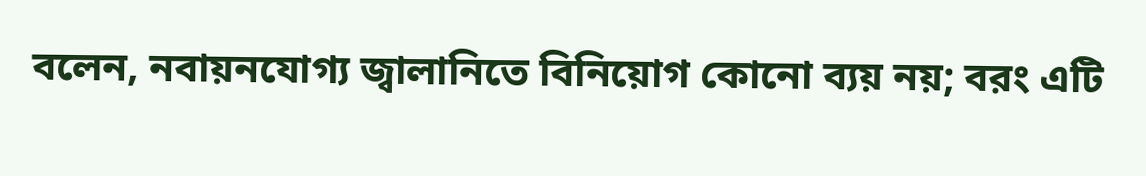বলেন, নবায়নযোগ্য জ্বালানিতে বিনিয়োগ কোনো ব্যয় নয়; বরং এটি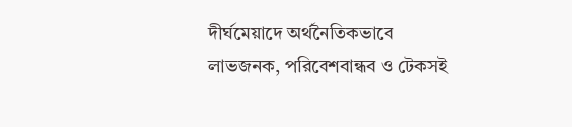দীর্ঘমেয়াদে অর্থনৈতিকভাবে লাভজনক, পরিবেশবান্ধব ও টেকসই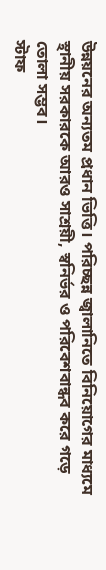উন্নয়নের অন্যতম প্রধান ভিত্তি। পরিচ্ছন্ন জ্বালানিতে বিনিয়োগের মাধ্যমে স্থানীয় সরকারকে আরও সাশ্রয়ী, স্বনির্ভর ও পরিবেশবান্ধব করে গড়ে তোলা সম্ভব।
স্টাফ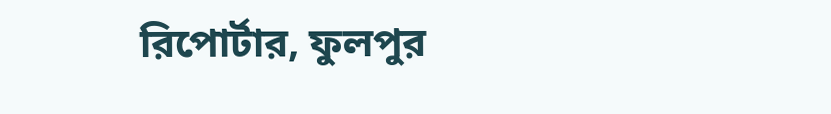রিপোর্টার, ফুলপুর